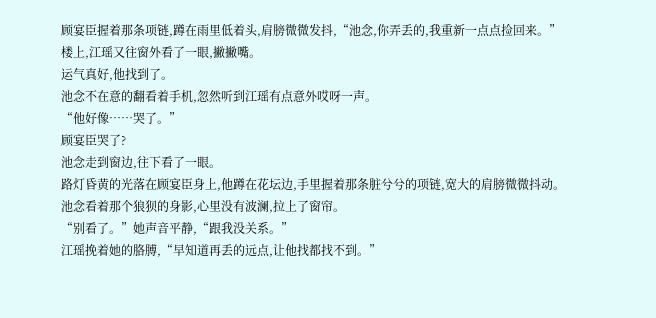顾宴臣握着那条项链,蹲在雨里低着头,肩膀微微发抖,“池念,你弄丢的,我重新一点点捡回来。”
楼上,江瑶又往窗外看了一眼,撇撇嘴。
运气真好,他找到了。
池念不在意的翻看着手机,忽然听到江瑶有点意外哎呀一声。
“他好像……哭了。”
顾宴臣哭了?
池念走到窗边,往下看了一眼。
路灯昏黄的光落在顾宴臣身上,他蹲在花坛边,手里握着那条脏兮兮的项链,宽大的肩膀微微抖动。
池念看着那个狼狈的身影,心里没有波澜,拉上了窗帘。
“别看了。”她声音平静,“跟我没关系。”
江瑶挽着她的胳膊,“早知道再丢的远点,让他找都找不到。”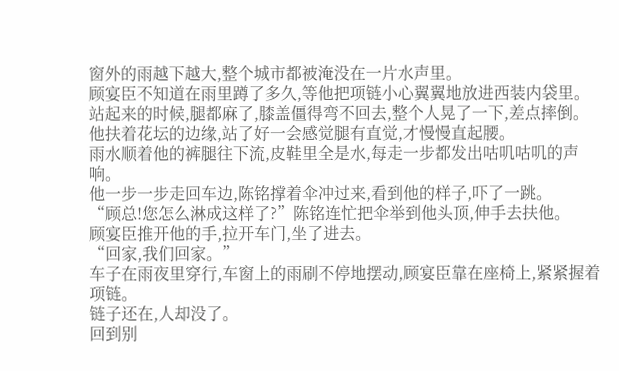窗外的雨越下越大,整个城市都被淹没在一片水声里。
顾宴臣不知道在雨里蹲了多久,等他把项链小心翼翼地放进西装内袋里。
站起来的时候,腿都麻了,膝盖僵得弯不回去,整个人晃了一下,差点摔倒。
他扶着花坛的边缘,站了好一会感觉腿有直觉,才慢慢直起腰。
雨水顺着他的裤腿往下流,皮鞋里全是水,每走一步都发出咕叽咕叽的声响。
他一步一步走回车边,陈铭撑着伞冲过来,看到他的样子,吓了一跳。
“顾总!您怎么淋成这样了?”陈铭连忙把伞举到他头顶,伸手去扶他。
顾宴臣推开他的手,拉开车门,坐了进去。
“回家,我们回家。”
车子在雨夜里穿行,车窗上的雨刷不停地摆动,顾宴臣靠在座椅上,紧紧握着项链。
链子还在,人却没了。
回到别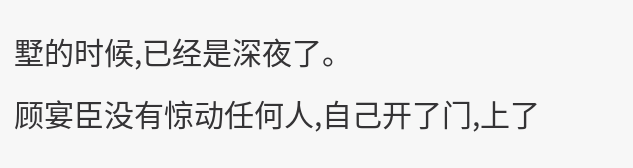墅的时候,已经是深夜了。
顾宴臣没有惊动任何人,自己开了门,上了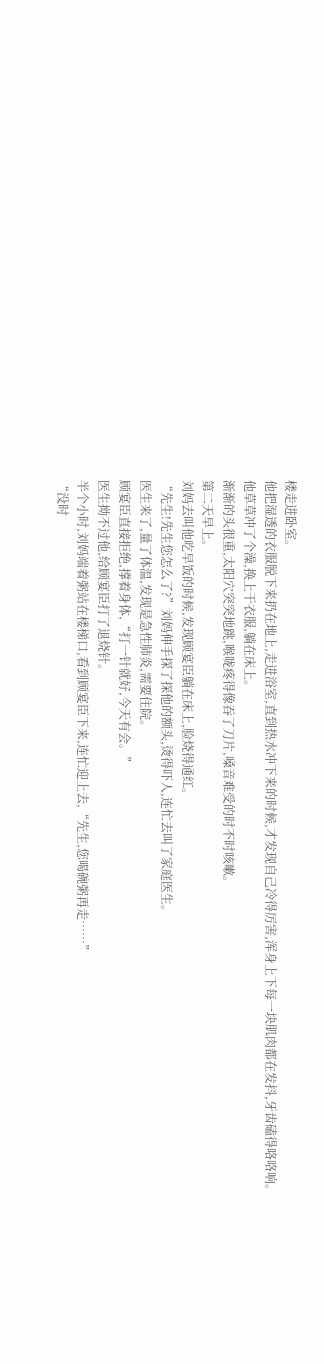楼走进卧室。
他把湿透的衣服脱下来扔在地上,走进浴室,直到热水冲下来的时候,才发现自己冷得厉害,浑身上下每一块肌肉都在发抖,牙齿磕得咯咯响。
他草草冲了个澡,换上干衣服,躺在床上。
渐渐的头很重,太阳穴突突地跳,喉咙疼得像吞了刀片,嗓音难受的时不时咳嗽。
第二天早上。
刘妈去叫他吃早饭的时候,发现顾宴臣躺在床上,脸烧得通红。
“先生!先生您怎么了?”刘妈伸手探了探他的额头,烫得吓人,连忙去叫了家庭医生。
医生来了,量了体温,发现是急性肺炎,需要住院。
顾宴臣直接拒绝,撑着身体,“打一针就好,今天有会。”
医生拗不过他,给顾宴臣打了退烧针。
半个小时,刘妈端着粥站在楼梯口,看到顾宴臣下来,连忙迎上去,“先生,您喝碗粥再走……”
“没时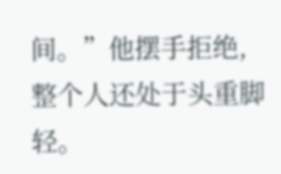间。”他摆手拒绝,整个人还处于头重脚轻。